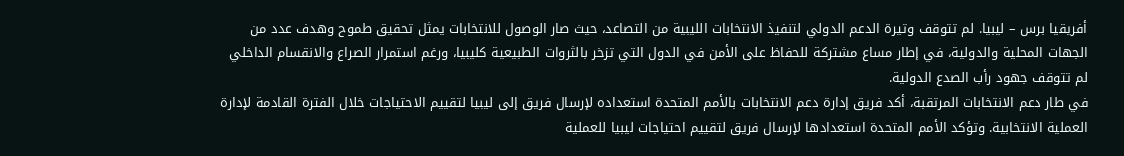أفريقيا برس – ليبيا. لم تتوقف وتيرة الدعم الدولي لتنفيذ الانتخابات الليبية من التصاعد، حيث صار الوصول للانتخابات يمثل تحقيق طموح وهدف عدد من الجهات المحلية والدولية، في إطار مساع مشتركة للحفاظ على الأمن في الدول التي تزخر بالثروات الطبيعية كليبيا، ورغم استمرار الصراع والانقسام الداخلي لم تتوقف جهود رأب الصدع الدولية.
في طار دعم الانتخابات المرتقبة، أكد فريق إدارة دعم الانتخابات بالأمم المتحدة استعداده لإرسال فريق إلى ليبيا لتقييم الاحتياجات خلال الفترة القادمة لإدارة العملية الانتخابية. وتؤكد الأمم المتحدة استعدادها لإرسال فريق لتقييم احتياجات ليبيا للعملية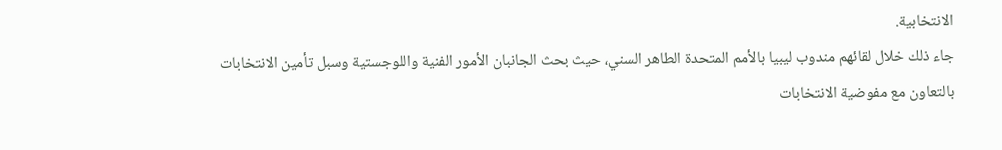الانتخابية.
جاء ذلك خلال لقائهم مندوب ليبيا بالأمم المتحدة الطاهر السني، حيث بحث الجانبان الأمور الفنية واللوجستية وسبل تأمين الانتخابات بالتعاون مع مفوضية الانتخابات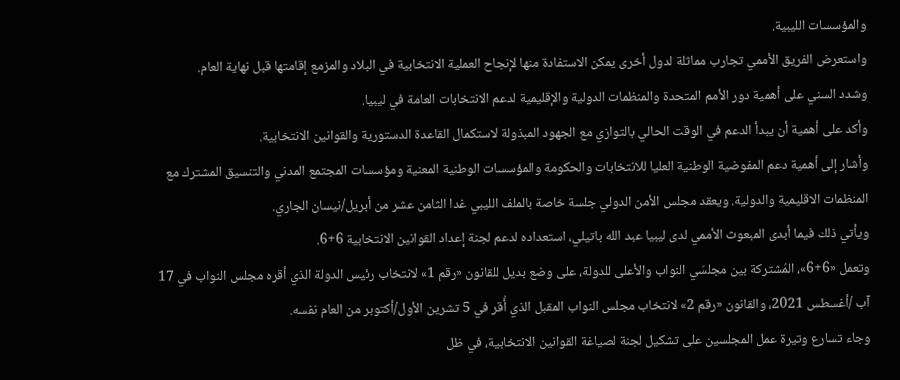والمؤسسات الليبية.
واستعرض الفريق الأممي تجارب مماثلة لدول أخرى يمكن الاستفادة منها لإنجاح العملية الانتخابية في البلاد والمزمع إقامتها قبل نهاية العام.
وشدد السني على أهمية دور الأمم المتحدة والمنظمات الدولية والإقليمية لدعم الانتخابات العامة في ليبيا.
وأكد على أهمية أن يبدأ الدعم في الوقت الحالي بالتوازي مع الجهود المبذولة لاستكمال القاعدة الدستورية والقوانين الانتخابية.
وأشار إلى أهمية دعم المفوضية الوطنية العليا للانتخابات والحكومة والمؤسسات الوطنية المعنية ومؤسسات المجتمع المدني والتنسيق المشترك مع المنظمات الاقليمية والدولية. ويعقد مجلس الأمن الدولي جلسة خاصة بالملف الليبي غدا الثامن عشر من أبريل/نيسان الجاري.
ويأتي ذلك فيما أبدى المبعوث الأممي لدى ليبيا عبد الله باتيلي، استعداده لدعم لجنة إعداد القوانين الانتخابية 6+6.
وتعمل «6+6»، المُشتركة بين مجلسَي النواب والأعلى للدولة، على وضع بديل للقانون «رقم 1» لانتخاب رئيس الدولة الذي أقره مجلس النواب في 17 آب /أغسطس 2021، والقانون «رقم 2» لانتخاب مجلس النواب المقبل الذي أُقر في 5 تشرين الأول/أكتوبر من العام نفسه.
وجاء تسارع وتيرة عمل المجلسين على تشكيل لجنة لصياغة القوانين الانتخابية، في ظل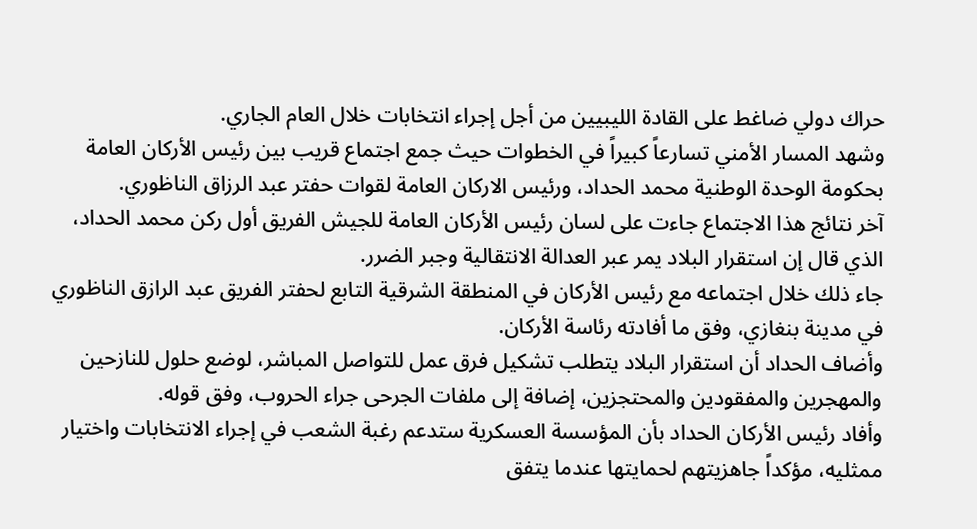حراك دولي ضاغط على القادة الليبيين من أجل إجراء انتخابات خلال العام الجاري.
وشهد المسار الأمني تسارعاً كبيراً في الخطوات حيث جمع اجتماع قريب بين رئيس الأركان العامة بحكومة الوحدة الوطنية محمد الحداد، ورئيس الاركان العامة لقوات حفتر عبد الرزاق الناظوري.
آخر نتائج هذا الاجتماع جاءت على لسان رئيس الأركان العامة للجيش الفريق أول ركن محمد الحداد، الذي قال إن استقرار البلاد يمر عبر العدالة الانتقالية وجبر الضرر.
جاء ذلك خلال اجتماعه مع رئيس الأركان في المنطقة الشرقية التابع لحفتر الفريق عبد الرازق الناظوري في مدينة بنغازي، وفق ما أفادته رئاسة الأركان.
وأضاف الحداد أن استقرار البلاد يتطلب تشكيل فرق عمل للتواصل المباشر، لوضع حلول للنازحين والمهجرين والمفقودين والمحتجزين، إضافة إلى ملفات الجرحى جراء الحروب، وفق قوله.
وأفاد رئيس الأركان الحداد بأن المؤسسة العسكرية ستدعم رغبة الشعب في إجراء الانتخابات واختيار ممثليه، مؤكداً جاهزيتهم لحمايتها عندما يتفق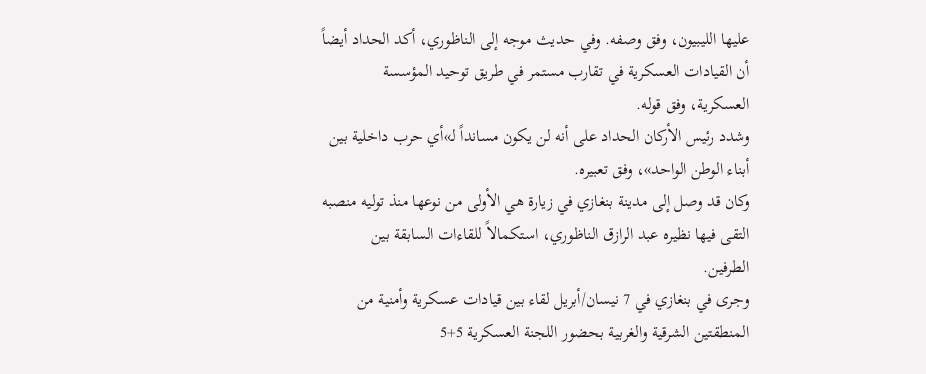عليها الليبيون، وفق وصفه. وفي حديث موجه إلى الناظوري، أكد الحداد أيضاً أن القيادات العسكرية في تقارب مستمر في طريق توحيد المؤسسة العسكرية، وفق قوله.
وشدد رئيس الأركان الحداد على أنه لن يكون مسانداً لـ»أي حرب داخلية بين أبناء الوطن الواحد»، وفق تعبيره.
وكان قد وصل إلى مدينة بنغازي في زيارة هي الأولى من نوعها منذ توليه منصبه التقى فيها نظيره عبد الرازق الناظوري، استكمالاً للقاءات السابقة بين الطرفين.
وجرى في بنغازي في 7 نيسان/أبريل لقاء بين قيادات عسكرية وأمنية من المنطقتين الشرقية والغربية بحضور اللجنة العسكرية 5+5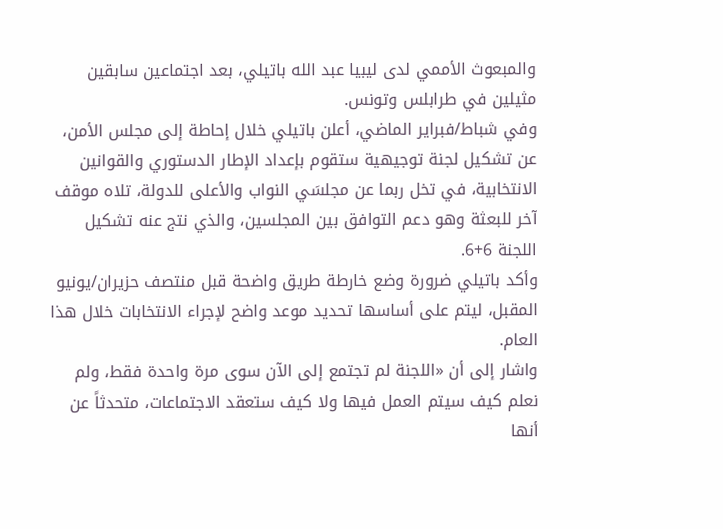والمبعوث الأممي لدى ليبيا عبد الله باتيلي، بعد اجتماعين سابقين مثيلين في طرابلس وتونس.
وفي شباط/فبراير الماضي، أعلن باتيلي خلال إحاطة إلى مجلس الأمن، عن تشكيل لجنة توجيهية ستقوم بإعداد الإطار الدستوري والقوانين الانتخابية، في تخل ربما عن مجلسَي النواب والأعلى للدولة، تلاه موقف آخر للبعثة وهو دعم التوافق بين المجلسين، والذي نتج عنه تشكيل اللجنة 6+6.
وأكد باتيلي ضرورة وضع خارطة طريق واضحة قبل منتصف حزيران/يونيو المقبل، ليتم على أساسها تحديد موعد واضح لإجراء الانتخابات خلال هذا العام.
واشار إلى أن «اللجنة لم تجتمع إلى الآن سوى مرة واحدة فقط، ولم نعلم كيف سيتم العمل فيها ولا كيف ستعقد الاجتماعات، متحدثاً عن أنها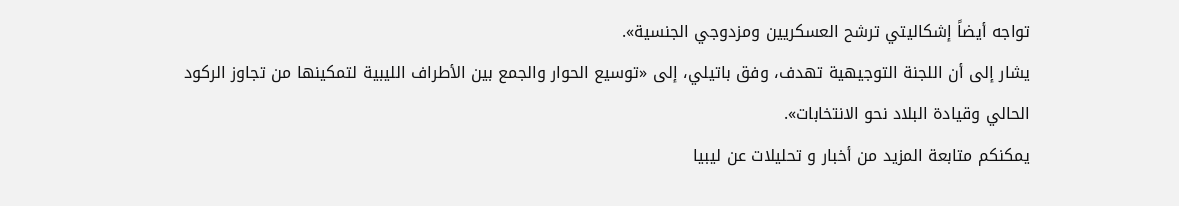تواجه أيضاً إشكاليتي ترشح العسكريين ومزدوجي الجنسية».
يشار إلى أن اللجنة التوجيهية تهدف، وفق باتيلي، إلى «توسيع الحوار والجمع بين الأطراف الليبية لتمكينها من تجاوز الركود الحالي وقيادة البلاد نحو الانتخابات».
يمكنكم متابعة المزيد من أخبار و تحليلات عن ليبيا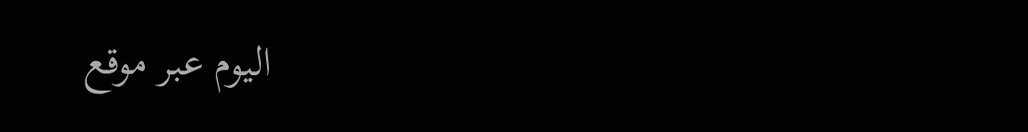اليوم عبر موقع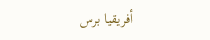أفريقيا برس